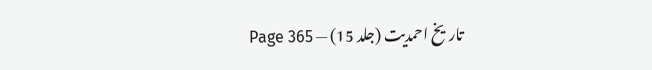تاریخ احمدیت (جلد 15) — Page 365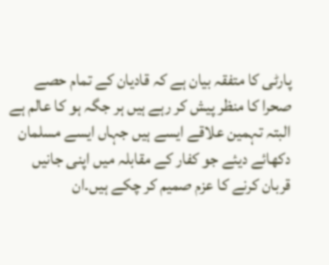پارٹی کا متفقہ بیان ہے کہ قادیان کے تمام حصے صحرا کا منظر پیش کر رہے ہیں ہر جگہ ہو کا عالم ہے البتہ تہمین علاقے ایسے ہیں جہاں ایسے مسلمان دکھائے دیئے جو کفار کے مقابلہ میں اپنی جانیں قربان کرنے کا عزم صمیم کر چکے ہیں۔ان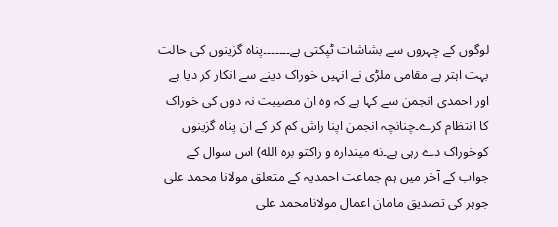لوگوں کے چہروں سے بشاشات ٹپکتی ہے۔۔۔۔۔۔۔پناہ گزینوں کی حالت بہت اہتر ہے مقامی ملڑی نے انہیں خوراک دینے سے انکار کر دیا ہے اور احمدی انجمن سے کہا ہے کہ وہ ان مصیبت نہ دوں کی خوراک کا انتظام کرے۔چنانچہ انجمن اپنا راش کم کر کے ان پناہ گزینوں کوخوراک دے رہی ہے۔نه مینداره و راکتو بره الله) اس سوال کے جواب کے آخر میں ہم جماعت احمدیہ کے متعلق مولانا محمد علی جوہر کی تصدیق مامان اعمال مولانامحمد علی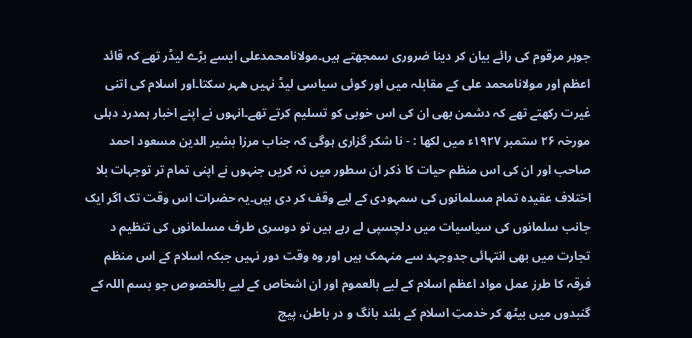جوہر مرقوم کی رائے بیان کر دینا ضروری سمجھتے ہیں۔مولانامحمدعلی ایسے بڑے لیڈر تھے کہ قائد اعظم اور مولانامحمد علی کے مقابلہ میں اور کوئی سیاسی لیڈ نہیں ھہر سکتا۔اور اسلام کی اتنی غیرت رکھتے تھے کہ دشمن بھی ان کی اس خوبی کو تسلیم کرتے تھے۔انہوں نے اپنے اخبار ہمدرد دہلی مورخہ ۲۶ ستمبر ۱۹۲۷ء میں لکھا : - نا شکر گزاری ہوگی کہ جناب مرزا بشیر الدین مسعود احمد صاحب اور ان کی اس منظم حیات کا ذکر ان سطور میں نہ کریں جنہوں نے اپنی تمام تر توجہات بلا اختلاف عقیدہ تمام مسلمانوں کی سمہودی کے لیے وقف کر دی ہیں۔یہ حضرات اس وقت تک اگر ایک جانب سلمانوں کی سیاسیات میں دلچسپی لے رہے ہیں تو دوسری طرف مسلمانوں کی تنظیم د تجارت میں بھی انتہائی جدوجہد سے منہمک ہیں اور وہ وقت دور نہیں جبکہ اسلام کے اس منظم فرقہ کا طرز عمل مواد اعظم اسلام کے لیے بالعموم اور ان اشخاص کے لیے بالخصوص جو بسم اللہ کے گنبدوں میں بیٹھ کر خدمتِ اسلام کے بلند بانگ و در باطن، پیچ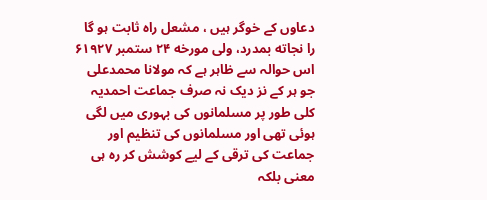دعاوں کے خوگر ہیں ، مشعل راہ ثابت ہو گا را نجاته بمدرد، ولی مورخه ۲۴ ستمبر ۶۱۹۲۷ اس حوالہ سے ظاہر ہے کہ مولانا محمدعلی جو ہر کے نز دیک نہ صرف جماعت احمدیہ کلی طور پر مسلمانوں کی بہوری میں لگی ہوئی تھی اور مسلمانوں کی تنظیم اور جماعت کی ترقی کے لیے کوشش کر رہ ہی معنی بلکہ